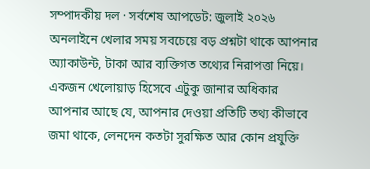সম্পাদকীয় দল · সর্বশেষ আপডেট: জুলাই ২০২৬
অনলাইনে খেলার সময় সবচেয়ে বড় প্রশ্নটা থাকে আপনার অ্যাকাউন্ট, টাকা আর ব্যক্তিগত তথ্যের নিরাপত্তা নিয়ে। একজন খেলোয়াড় হিসেবে এটুকু জানার অধিকার আপনার আছে যে, আপনার দেওয়া প্রতিটি তথ্য কীভাবে জমা থাকে, লেনদেন কতটা সুরক্ষিত আর কোন প্রযুক্তি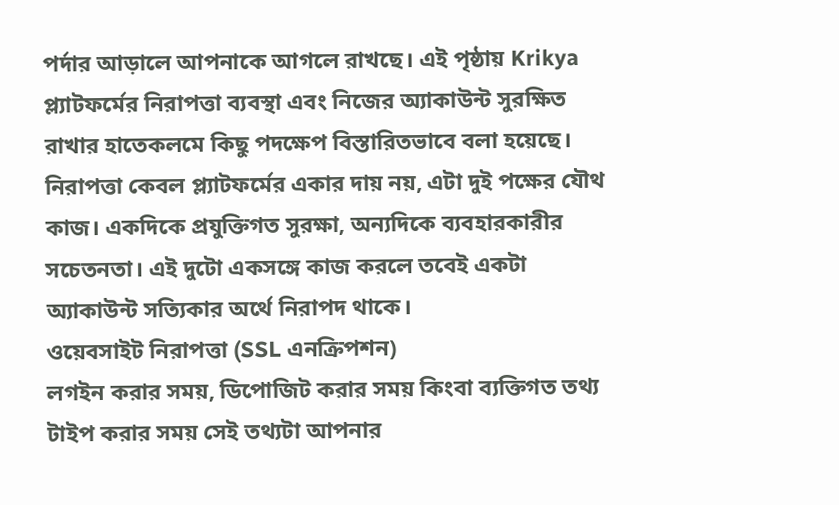পর্দার আড়ালে আপনাকে আগলে রাখছে। এই পৃষ্ঠায় Krikya প্ল্যাটফর্মের নিরাপত্তা ব্যবস্থা এবং নিজের অ্যাকাউন্ট সুরক্ষিত রাখার হাতেকলমে কিছু পদক্ষেপ বিস্তারিতভাবে বলা হয়েছে।
নিরাপত্তা কেবল প্ল্যাটফর্মের একার দায় নয়, এটা দুই পক্ষের যৌথ কাজ। একদিকে প্রযুক্তিগত সুরক্ষা, অন্যদিকে ব্যবহারকারীর সচেতনতা। এই দুটো একসঙ্গে কাজ করলে তবেই একটা অ্যাকাউন্ট সত্যিকার অর্থে নিরাপদ থাকে।
ওয়েবসাইট নিরাপত্তা (SSL এনক্রিপশন)
লগইন করার সময়, ডিপোজিট করার সময় কিংবা ব্যক্তিগত তথ্য টাইপ করার সময় সেই তথ্যটা আপনার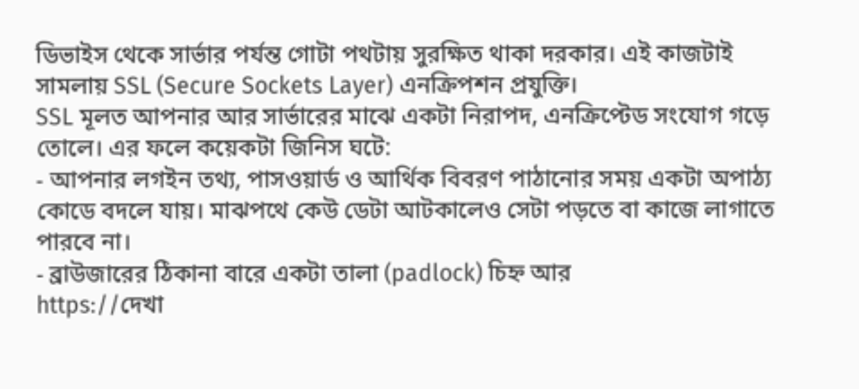ডিভাইস থেকে সার্ভার পর্যন্ত গোটা পথটায় সুরক্ষিত থাকা দরকার। এই কাজটাই সামলায় SSL (Secure Sockets Layer) এনক্রিপশন প্রযুক্তি।
SSL মূলত আপনার আর সার্ভারের মাঝে একটা নিরাপদ, এনক্রিপ্টেড সংযোগ গড়ে তোলে। এর ফলে কয়েকটা জিনিস ঘটে:
- আপনার লগইন তথ্য, পাসওয়ার্ড ও আর্থিক বিবরণ পাঠানোর সময় একটা অপাঠ্য কোডে বদলে যায়। মাঝপথে কেউ ডেটা আটকালেও সেটা পড়তে বা কাজে লাগাতে পারবে না।
- ব্রাউজারের ঠিকানা বারে একটা তালা (padlock) চিহ্ন আর
https://দেখা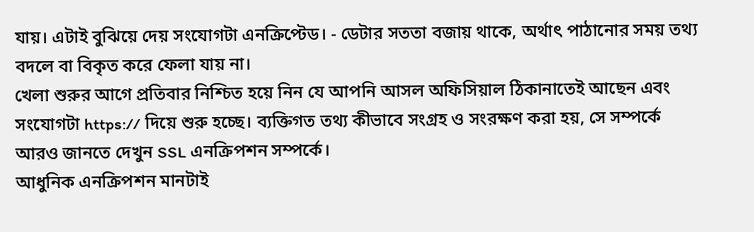যায়। এটাই বুঝিয়ে দেয় সংযোগটা এনক্রিপ্টেড। - ডেটার সততা বজায় থাকে, অর্থাৎ পাঠানোর সময় তথ্য বদলে বা বিকৃত করে ফেলা যায় না।
খেলা শুরুর আগে প্রতিবার নিশ্চিত হয়ে নিন যে আপনি আসল অফিসিয়াল ঠিকানাতেই আছেন এবং সংযোগটা https:// দিয়ে শুরু হচ্ছে। ব্যক্তিগত তথ্য কীভাবে সংগ্রহ ও সংরক্ষণ করা হয়, সে সম্পর্কে আরও জানতে দেখুন SSL এনক্রিপশন সম্পর্কে।
আধুনিক এনক্রিপশন মানটাই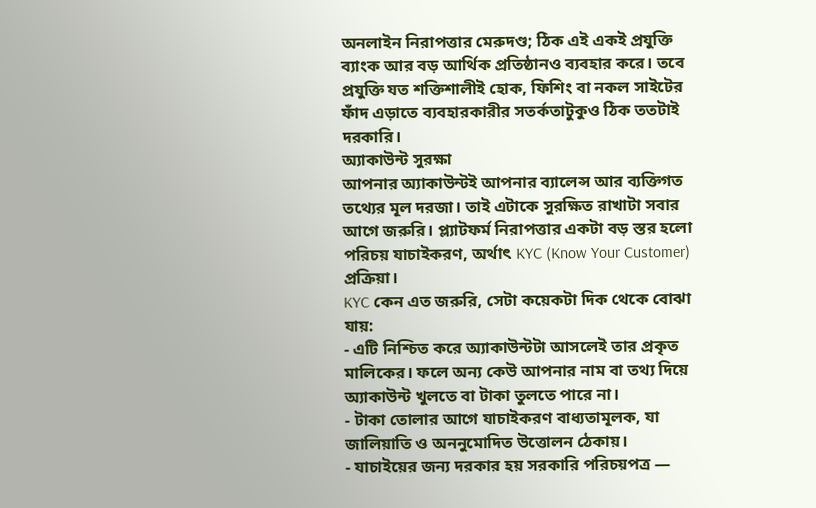অনলাইন নিরাপত্তার মেরুদণ্ড; ঠিক এই একই প্রযুক্তি ব্যাংক আর বড় আর্থিক প্রতিষ্ঠানও ব্যবহার করে। তবে প্রযুক্তি যত শক্তিশালীই হোক, ফিশিং বা নকল সাইটের ফাঁদ এড়াতে ব্যবহারকারীর সতর্কতাটুকুও ঠিক ততটাই দরকারি।
অ্যাকাউন্ট সুরক্ষা
আপনার অ্যাকাউন্টই আপনার ব্যালেন্স আর ব্যক্তিগত তথ্যের মূল দরজা। তাই এটাকে সুরক্ষিত রাখাটা সবার আগে জরুরি। প্ল্যাটফর্ম নিরাপত্তার একটা বড় স্তর হলো পরিচয় যাচাইকরণ, অর্থাৎ KYC (Know Your Customer) প্রক্রিয়া।
KYC কেন এত জরুরি, সেটা কয়েকটা দিক থেকে বোঝা যায়:
- এটি নিশ্চিত করে অ্যাকাউন্টটা আসলেই তার প্রকৃত মালিকের। ফলে অন্য কেউ আপনার নাম বা তথ্য দিয়ে অ্যাকাউন্ট খুলতে বা টাকা তুলতে পারে না।
- টাকা তোলার আগে যাচাইকরণ বাধ্যতামূলক, যা জালিয়াতি ও অননুমোদিত উত্তোলন ঠেকায়।
- যাচাইয়ের জন্য দরকার হয় সরকারি পরিচয়পত্র —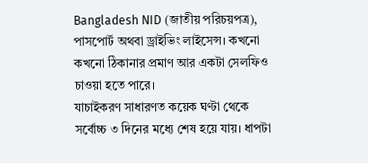Bangladesh NID (জাতীয় পরিচয়পত্র), পাসপোর্ট অথবা ড্রাইভিং লাইসেন্স। কখনো কখনো ঠিকানার প্রমাণ আর একটা সেলফিও চাওয়া হতে পারে।
যাচাইকরণ সাধারণত কয়েক ঘণ্টা থেকে সর্বোচ্চ ৩ দিনের মধ্যে শেষ হয়ে যায়। ধাপটা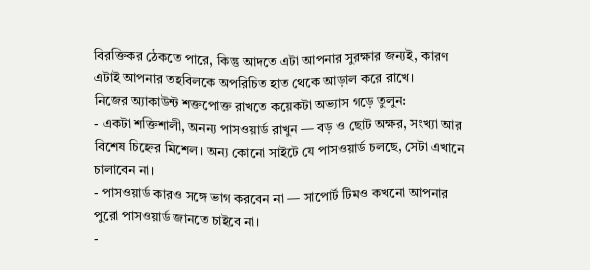বিরক্তিকর ঠেকতে পারে, কিন্তু আদতে এটা আপনার সুরক্ষার জন্যই, কারণ এটাই আপনার তহবিলকে অপরিচিত হাত থেকে আড়াল করে রাখে।
নিজের অ্যাকাউন্ট শক্তপোক্ত রাখতে কয়েকটা অভ্যাস গড়ে তুলুন:
- একটা শক্তিশালী, অনন্য পাসওয়ার্ড রাখুন — বড় ও ছোট অক্ষর, সংখ্যা আর বিশেষ চিহ্নের মিশেল। অন্য কোনো সাইটে যে পাসওয়ার্ড চলছে, সেটা এখানে চালাবেন না।
- পাসওয়ার্ড কারও সঙ্গে ভাগ করবেন না — সাপোর্ট টিমও কখনো আপনার পুরো পাসওয়ার্ড জানতে চাইবে না।
-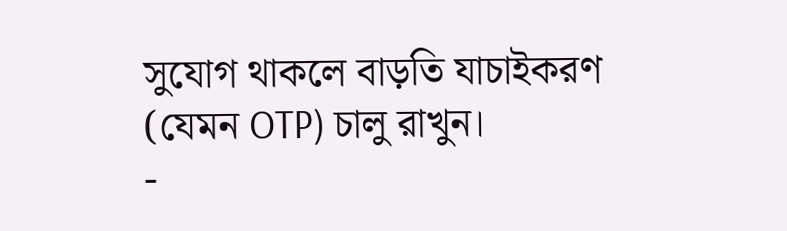সুযোগ থাকলে বাড়তি যাচাইকরণ (যেমন OTP) চালু রাখুন।
-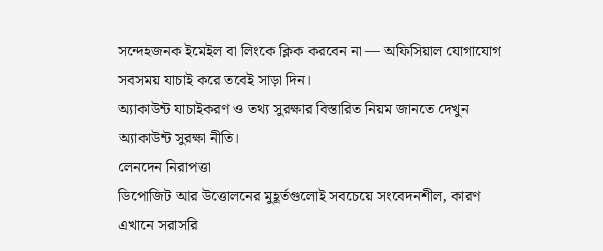সন্দেহজনক ইমেইল বা লিংকে ক্লিক করবেন না — অফিসিয়াল যোগাযোগ সবসময় যাচাই করে তবেই সাড়া দিন।
অ্যাকাউন্ট যাচাইকরণ ও তথ্য সুরক্ষার বিস্তারিত নিয়ম জানতে দেখুন অ্যাকাউন্ট সুরক্ষা নীতি।
লেনদেন নিরাপত্তা
ডিপোজিট আর উত্তোলনের মুহূর্তগুলোই সবচেয়ে সংবেদনশীল, কারণ এখানে সরাসরি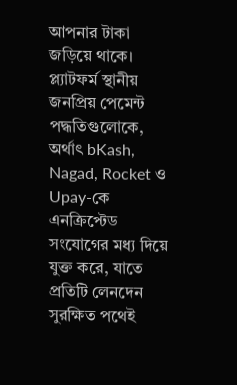আপনার টাকা জড়িয়ে থাকে। প্ল্যাটফর্ম স্থানীয় জনপ্রিয় পেমেন্ট পদ্ধতিগুলোকে, অর্থাৎ bKash, Nagad, Rocket ও Upay-কে এনক্রিপ্টেড সংযোগের মধ্য দিয়ে যুক্ত করে, যাতে প্রতিটি লেনদেন সুরক্ষিত পথেই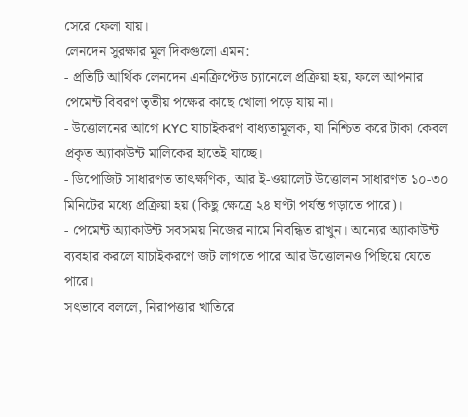সেরে ফেলা যায়।
লেনদেন সুরক্ষার মূল দিকগুলো এমন:
- প্রতিটি আর্থিক লেনদেন এনক্রিপ্টেড চ্যানেলে প্রক্রিয়া হয়, ফলে আপনার পেমেন্ট বিবরণ তৃতীয় পক্ষের কাছে খোলা পড়ে যায় না।
- উত্তোলনের আগে KYC যাচাইকরণ বাধ্যতামূলক, যা নিশ্চিত করে টাকা কেবল প্রকৃত অ্যাকাউন্ট মালিকের হাতেই যাচ্ছে।
- ডিপোজিট সাধারণত তাৎক্ষণিক, আর ই-ওয়ালেট উত্তোলন সাধারণত ১০-৩০ মিনিটের মধ্যে প্রক্রিয়া হয় (কিছু ক্ষেত্রে ২৪ ঘণ্টা পর্যন্ত গড়াতে পারে)।
- পেমেন্ট অ্যাকাউন্ট সবসময় নিজের নামে নিবন্ধিত রাখুন। অন্যের অ্যাকাউন্ট ব্যবহার করলে যাচাইকরণে জট লাগতে পারে আর উত্তোলনও পিছিয়ে যেতে পারে।
সৎভাবে বললে, নিরাপত্তার খাতিরে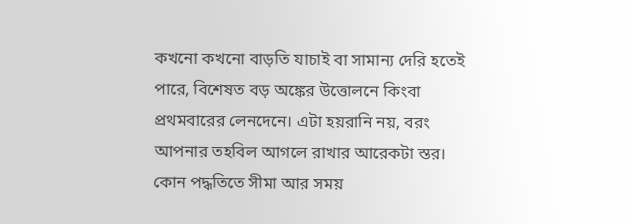কখনো কখনো বাড়তি যাচাই বা সামান্য দেরি হতেই পারে, বিশেষত বড় অঙ্কের উত্তোলনে কিংবা প্রথমবারের লেনদেনে। এটা হয়রানি নয়, বরং আপনার তহবিল আগলে রাখার আরেকটা স্তর। কোন পদ্ধতিতে সীমা আর সময়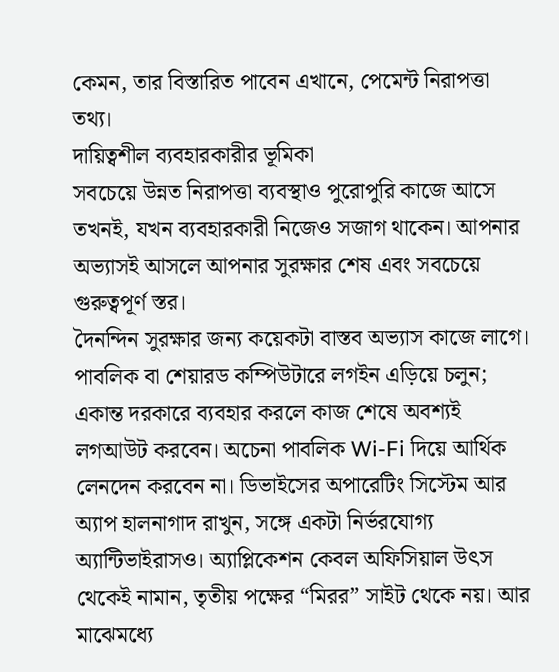কেমন, তার বিস্তারিত পাবেন এখানে, পেমেন্ট নিরাপত্তা তথ্য।
দায়িত্বশীল ব্যবহারকারীর ভূমিকা
সবচেয়ে উন্নত নিরাপত্তা ব্যবস্থাও পুরোপুরি কাজে আসে তখনই, যখন ব্যবহারকারী নিজেও সজাগ থাকেন। আপনার অভ্যাসই আসলে আপনার সুরক্ষার শেষ এবং সবচেয়ে গুরুত্বপূর্ণ স্তর।
দৈনন্দিন সুরক্ষার জন্য কয়েকটা বাস্তব অভ্যাস কাজে লাগে। পাবলিক বা শেয়ারড কম্পিউটারে লগইন এড়িয়ে চলুন; একান্ত দরকারে ব্যবহার করলে কাজ শেষে অবশ্যই লগআউট করবেন। অচেনা পাবলিক Wi-Fi দিয়ে আর্থিক লেনদেন করবেন না। ডিভাইসের অপারেটিং সিস্টেম আর অ্যাপ হালনাগাদ রাখুন, সঙ্গে একটা নির্ভরযোগ্য অ্যান্টিভাইরাসও। অ্যাপ্লিকেশন কেবল অফিসিয়াল উৎস থেকেই নামান, তৃতীয় পক্ষের “মিরর” সাইট থেকে নয়। আর মাঝেমধ্যে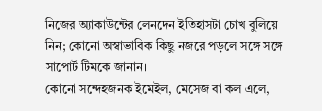নিজের অ্যাকাউন্টের লেনদেন ইতিহাসটা চোখ বুলিয়ে নিন; কোনো অস্বাভাবিক কিছু নজরে পড়লে সঙ্গে সঙ্গে সাপোর্ট টিমকে জানান।
কোনো সন্দেহজনক ইমেইল, মেসেজ বা কল এলে,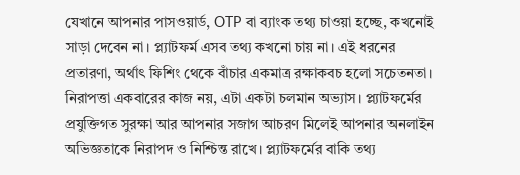যেখানে আপনার পাসওয়ার্ড, OTP বা ব্যাংক তথ্য চাওয়া হচ্ছে, কখনোই সাড়া দেবেন না। প্ল্যাটফর্ম এসব তথ্য কখনো চায় না। এই ধরনের প্রতারণা, অর্থাৎ ফিশিং থেকে বাঁচার একমাত্র রক্ষাকবচ হলো সচেতনতা।
নিরাপত্তা একবারের কাজ নয়, এটা একটা চলমান অভ্যাস। প্ল্যাটফর্মের প্রযুক্তিগত সুরক্ষা আর আপনার সজাগ আচরণ মিলেই আপনার অনলাইন অভিজ্ঞতাকে নিরাপদ ও নিশ্চিন্ত রাখে। প্ল্যাটফর্মের বাকি তথ্য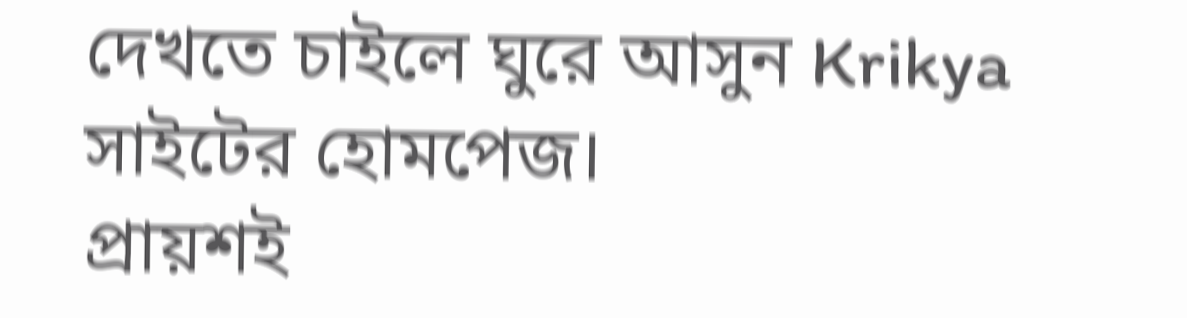দেখতে চাইলে ঘুরে আসুন Krikya সাইটের হোমপেজ।
প্রায়শই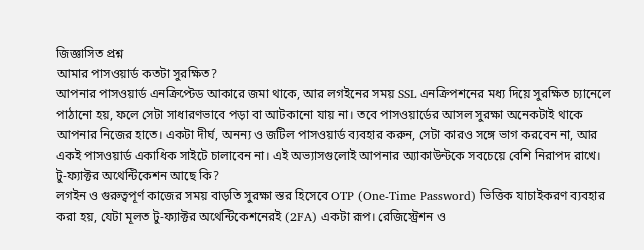জিজ্ঞাসিত প্রশ্ন
আমার পাসওয়ার্ড কতটা সুরক্ষিত?
আপনার পাসওয়ার্ড এনক্রিপ্টেড আকারে জমা থাকে, আর লগইনের সময় SSL এনক্রিপশনের মধ্য দিয়ে সুরক্ষিত চ্যানেলে পাঠানো হয়, ফলে সেটা সাধারণভাবে পড়া বা আটকানো যায় না। তবে পাসওয়ার্ডের আসল সুরক্ষা অনেকটাই থাকে আপনার নিজের হাতে। একটা দীর্ঘ, অনন্য ও জটিল পাসওয়ার্ড ব্যবহার করুন, সেটা কারও সঙ্গে ভাগ করবেন না, আর একই পাসওয়ার্ড একাধিক সাইটে চালাবেন না। এই অভ্যাসগুলোই আপনার অ্যাকাউন্টকে সবচেয়ে বেশি নিরাপদ রাখে।
টু-ফ্যাক্টর অথেন্টিকেশন আছে কি?
লগইন ও গুরুত্বপূর্ণ কাজের সময় বাড়তি সুরক্ষা স্তর হিসেবে OTP (One-Time Password) ভিত্তিক যাচাইকরণ ব্যবহার করা হয়, যেটা মূলত টু-ফ্যাক্টর অথেন্টিকেশনেরই (2FA) একটা রূপ। রেজিস্ট্রেশন ও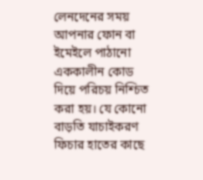লেনদেনের সময় আপনার ফোন বা ইমেইলে পাঠানো এককালীন কোড দিয়ে পরিচয় নিশ্চিত করা হয়। যে কোনো বাড়তি যাচাইকরণ ফিচার হাতের কাছে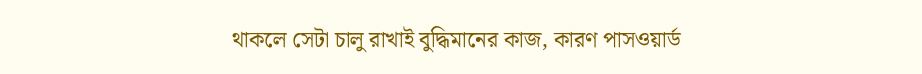থাকলে সেটা চালু রাখাই বুদ্ধিমানের কাজ, কারণ পাসওয়ার্ড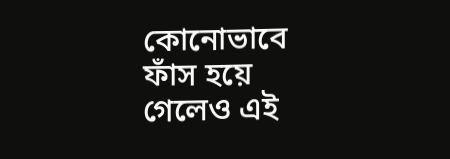কোনোভাবে ফাঁস হয়ে গেলেও এই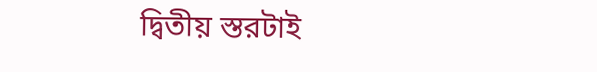দ্বিতীয় স্তরটাই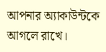আপনার অ্যাকাউন্টকে আগলে রাখে।